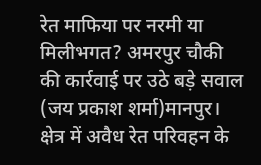रेत माफिया पर नरमी या मिलीभगत? अमरपुर चौकी की कार्रवाई पर उठे बड़े सवाल
(जय प्रकाश शर्मा)मानपुर। क्षेत्र में अवैध रेत परिवहन के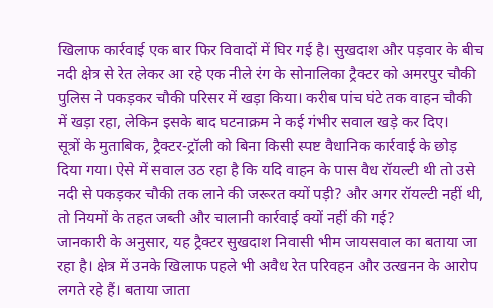खिलाफ कार्रवाई एक बार फिर विवादों में घिर गई है। सुखदाश और पड़वार के बीच नदी क्षेत्र से रेत लेकर आ रहे एक नीले रंग के सोनालिका ट्रैक्टर को अमरपुर चौकी पुलिस ने पकड़कर चौकी परिसर में खड़ा किया। करीब पांच घंटे तक वाहन चौकी में खड़ा रहा, लेकिन इसके बाद घटनाक्रम ने कई गंभीर सवाल खड़े कर दिए।
सूत्रों के मुताबिक, ट्रैक्टर-ट्रॉली को बिना किसी स्पष्ट वैधानिक कार्रवाई के छोड़ दिया गया। ऐसे में सवाल उठ रहा है कि यदि वाहन के पास वैध रॉयल्टी थी तो उसे नदी से पकड़कर चौकी तक लाने की जरूरत क्यों पड़ी? और अगर रॉयल्टी नहीं थी, तो नियमों के तहत जब्ती और चालानी कार्रवाई क्यों नहीं की गई?
जानकारी के अनुसार, यह ट्रैक्टर सुखदाश निवासी भीम जायसवाल का बताया जा रहा है। क्षेत्र में उनके खिलाफ पहले भी अवैध रेत परिवहन और उत्खनन के आरोप लगते रहे हैं। बताया जाता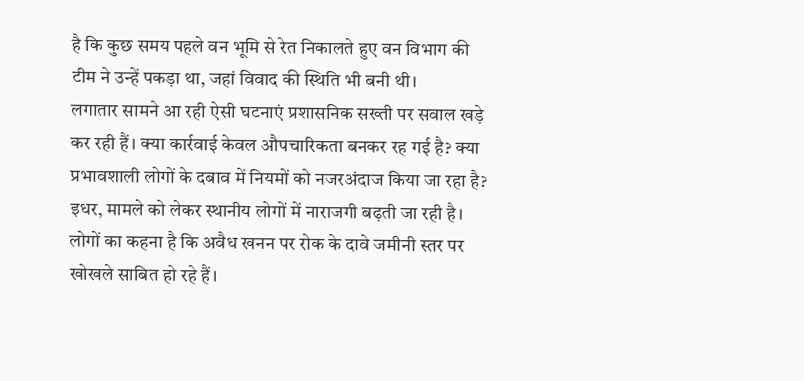है कि कुछ समय पहले वन भूमि से रेत निकालते हुए वन विभाग की टीम ने उन्हें पकड़ा था, जहां विवाद की स्थिति भी बनी थी।
लगातार सामने आ रही ऐसी घटनाएं प्रशासनिक सख्ती पर सवाल खड़े कर रही हैं। क्या कार्रवाई केवल औपचारिकता बनकर रह गई है? क्या प्रभावशाली लोगों के दबाव में नियमों को नजरअंदाज किया जा रहा है?
इधर, मामले को लेकर स्थानीय लोगों में नाराजगी बढ़ती जा रही है। लोगों का कहना है कि अवैध खनन पर रोक के दावे जमीनी स्तर पर खोखले साबित हो रहे हैं।